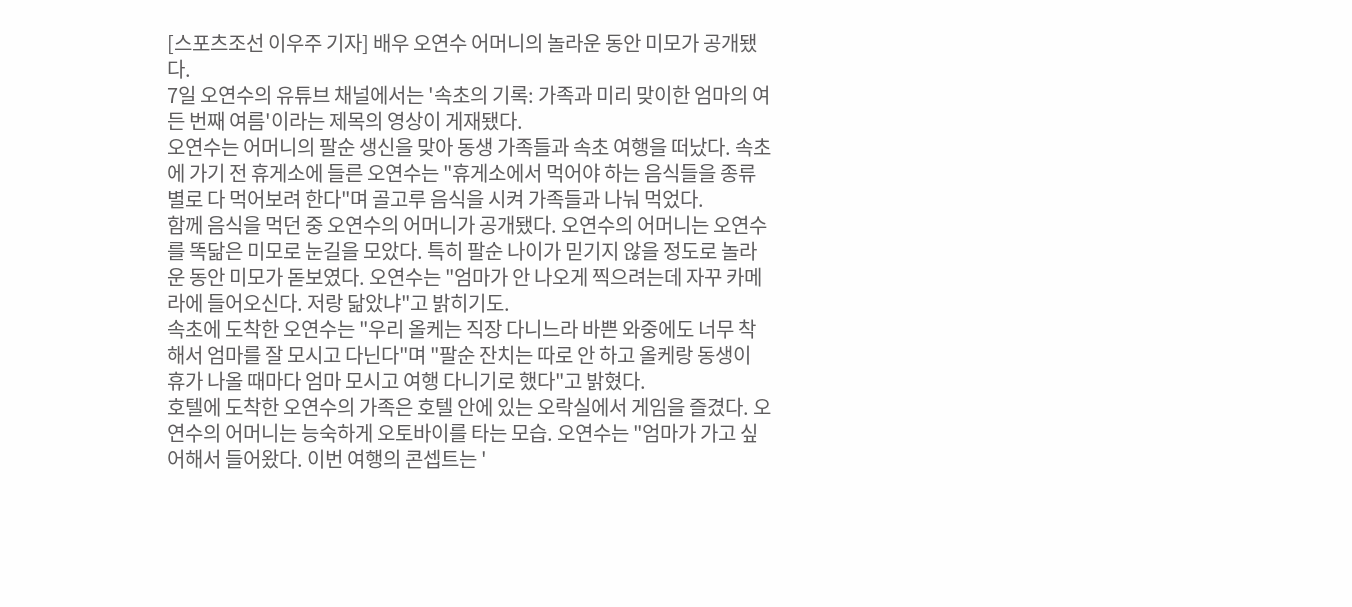[스포츠조선 이우주 기자] 배우 오연수 어머니의 놀라운 동안 미모가 공개됐다.
7일 오연수의 유튜브 채널에서는 '속초의 기록: 가족과 미리 맞이한 엄마의 여든 번째 여름'이라는 제목의 영상이 게재됐다.
오연수는 어머니의 팔순 생신을 맞아 동생 가족들과 속초 여행을 떠났다. 속초에 가기 전 휴게소에 들른 오연수는 "휴게소에서 먹어야 하는 음식들을 종류별로 다 먹어보려 한다"며 골고루 음식을 시켜 가족들과 나눠 먹었다.
함께 음식을 먹던 중 오연수의 어머니가 공개됐다. 오연수의 어머니는 오연수를 똑닮은 미모로 눈길을 모았다. 특히 팔순 나이가 믿기지 않을 정도로 놀라운 동안 미모가 돋보였다. 오연수는 "엄마가 안 나오게 찍으려는데 자꾸 카메라에 들어오신다. 저랑 닮았냐"고 밝히기도.
속초에 도착한 오연수는 "우리 올케는 직장 다니느라 바쁜 와중에도 너무 착해서 엄마를 잘 모시고 다닌다"며 "팔순 잔치는 따로 안 하고 올케랑 동생이 휴가 나올 때마다 엄마 모시고 여행 다니기로 했다"고 밝혔다.
호텔에 도착한 오연수의 가족은 호텔 안에 있는 오락실에서 게임을 즐겼다. 오연수의 어머니는 능숙하게 오토바이를 타는 모습. 오연수는 "엄마가 가고 싶어해서 들어왔다. 이번 여행의 콘셉트는 '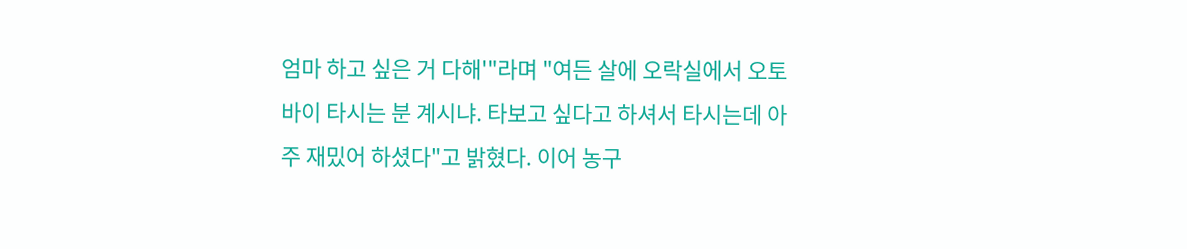엄마 하고 싶은 거 다해'"라며 "여든 살에 오락실에서 오토바이 타시는 분 계시냐. 타보고 싶다고 하셔서 타시는데 아주 재밌어 하셨다"고 밝혔다. 이어 농구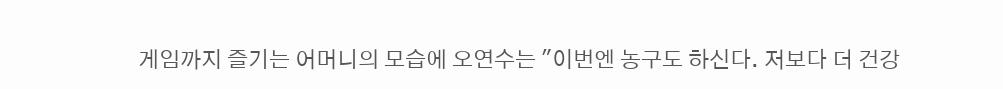게임까지 즐기는 어머니의 모습에 오연수는 "이번엔 농구도 하신다. 저보다 더 건강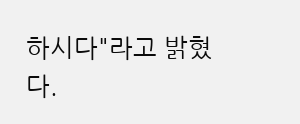하시다"라고 밝혔다.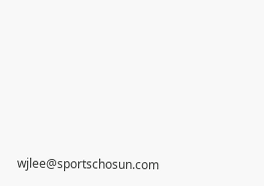wjlee@sportschosun.com